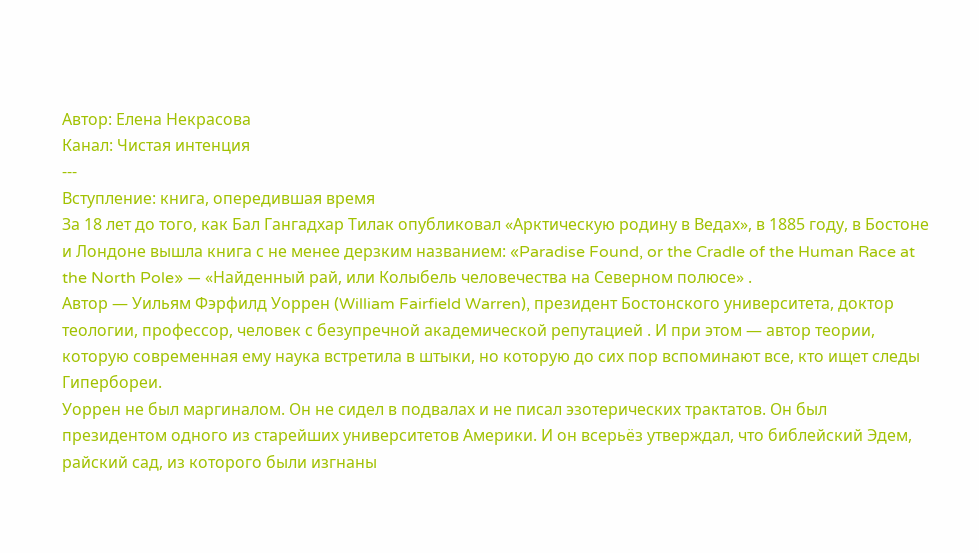Автор: Елена Некрасова
Канал: Чистая интенция
---
Вступление: книга, опередившая время
За 18 лет до того, как Бал Гангадхар Тилак опубликовал «Арктическую родину в Ведах», в 1885 году, в Бостоне и Лондоне вышла книга с не менее дерзким названием: «Paradise Found, or the Cradle of the Human Race at the North Pole» — «Найденный рай, или Колыбель человечества на Северном полюсе» .
Автор — Уильям Фэрфилд Уоррен (William Fairfield Warren), президент Бостонского университета, доктор теологии, профессор, человек с безупречной академической репутацией . И при этом — автор теории, которую современная ему наука встретила в штыки, но которую до сих пор вспоминают все, кто ищет следы Гипербореи.
Уоррен не был маргиналом. Он не сидел в подвалах и не писал эзотерических трактатов. Он был президентом одного из старейших университетов Америки. И он всерьёз утверждал, что библейский Эдем, райский сад, из которого были изгнаны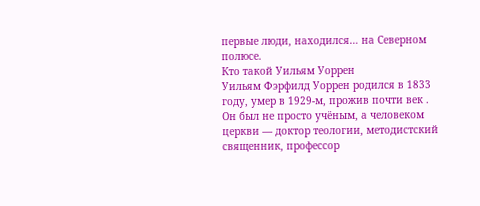первые люди, находился… на Северном полюсе.
Кто такой Уильям Уоррен
Уильям Фэрфилд Уоррен родился в 1833 году, умер в 1929-м, прожив почти век . Он был не просто учёным, а человеком церкви — доктор теологии, методистский священник, профессор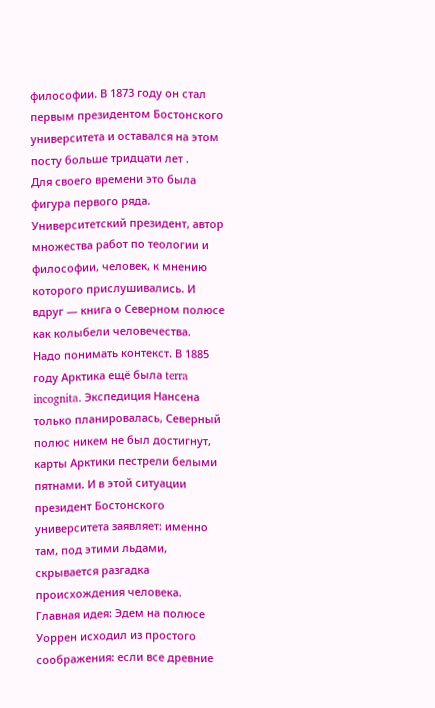философии. В 1873 году он стал первым президентом Бостонского университета и оставался на этом посту больше тридцати лет .
Для своего времени это была фигура первого ряда. Университетский президент, автор множества работ по теологии и философии, человек, к мнению которого прислушивались. И вдруг — книга о Северном полюсе как колыбели человечества.
Надо понимать контекст. В 1885 году Арктика ещё была terra incognita. Экспедиция Нансена только планировалась, Северный полюс никем не был достигнут, карты Арктики пестрели белыми пятнами. И в этой ситуации президент Бостонского университета заявляет: именно там, под этими льдами, скрывается разгадка происхождения человека.
Главная идея: Эдем на полюсе
Уоррен исходил из простого соображения: если все древние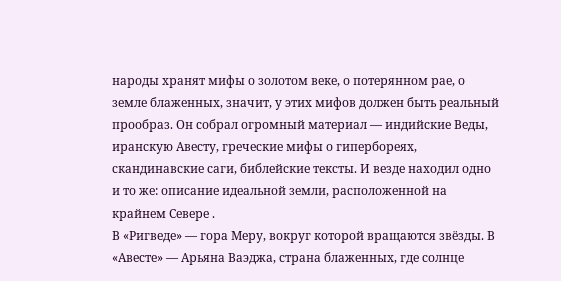народы хранят мифы о золотом веке, о потерянном рае, о земле блаженных, значит, у этих мифов должен быть реальный прообраз. Он собрал огромный материал — индийские Веды, иранскую Авесту, греческие мифы о гипербореях, скандинавские саги, библейские тексты. И везде находил одно и то же: описание идеальной земли, расположенной на крайнем Севере .
В «Ригведе» — гора Меру, вокруг которой вращаются звёзды. В «Авесте» — Арьяна Ваэджа, страна блаженных, где солнце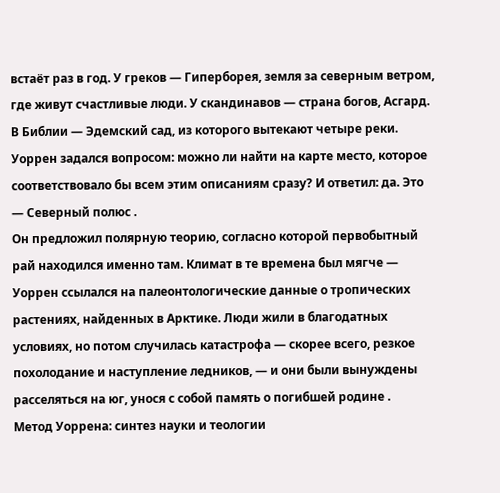встаёт раз в год. У греков — Гиперборея, земля за северным ветром, где живут счастливые люди. У скандинавов — страна богов, Асгард. В Библии — Эдемский сад, из которого вытекают четыре реки.
Уоррен задался вопросом: можно ли найти на карте место, которое соответствовало бы всем этим описаниям сразу? И ответил: да. Это — Северный полюс .
Он предложил полярную теорию, согласно которой первобытный рай находился именно там. Климат в те времена был мягче — Уоррен ссылался на палеонтологические данные о тропических растениях, найденных в Арктике. Люди жили в благодатных условиях, но потом случилась катастрофа — скорее всего, резкое похолодание и наступление ледников, — и они были вынуждены расселяться на юг, унося с собой память о погибшей родине .
Метод Уоррена: синтез науки и теологии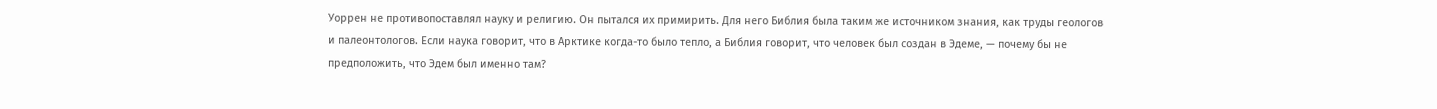Уоррен не противопоставлял науку и религию. Он пытался их примирить. Для него Библия была таким же источником знания, как труды геологов и палеонтологов. Если наука говорит, что в Арктике когда-то было тепло, а Библия говорит, что человек был создан в Эдеме, — почему бы не предположить, что Эдем был именно там?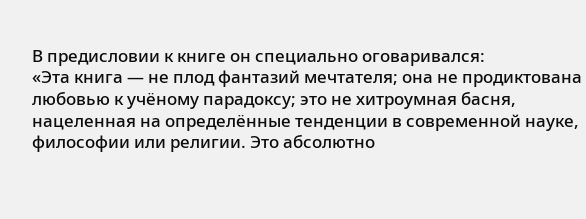В предисловии к книге он специально оговаривался:
«Эта книга — не плод фантазий мечтателя; она не продиктована любовью к учёному парадоксу; это не хитроумная басня, нацеленная на определённые тенденции в современной науке, философии или религии. Это абсолютно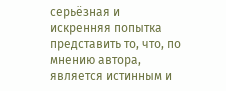серьёзная и искренняя попытка представить то, что, по мнению автора, является истинным и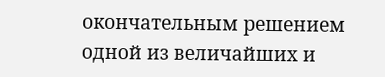окончательным решением одной из величайших и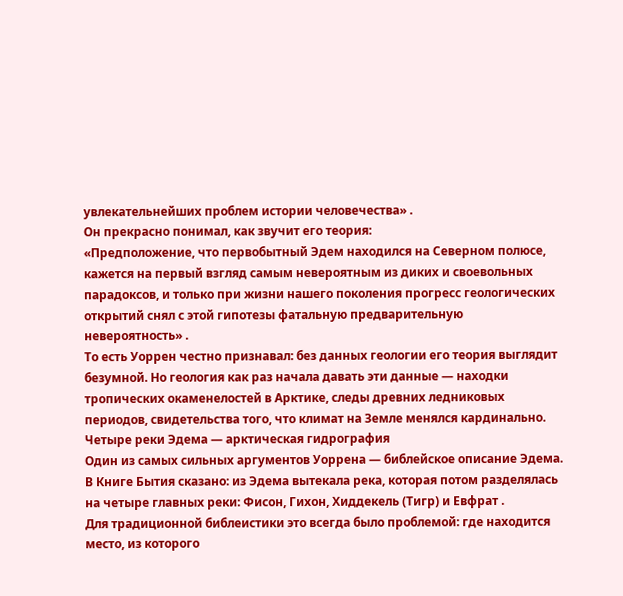увлекательнейших проблем истории человечества» .
Он прекрасно понимал, как звучит его теория:
«Предположение, что первобытный Эдем находился на Северном полюсе, кажется на первый взгляд самым невероятным из диких и своевольных парадоксов, и только при жизни нашего поколения прогресс геологических открытий снял с этой гипотезы фатальную предварительную невероятность» .
То есть Уоррен честно признавал: без данных геологии его теория выглядит безумной. Но геология как раз начала давать эти данные — находки тропических окаменелостей в Арктике, следы древних ледниковых периодов, свидетельства того, что климат на Земле менялся кардинально.
Четыре реки Эдема — арктическая гидрография
Один из самых сильных аргументов Уоррена — библейское описание Эдема. В Книге Бытия сказано: из Эдема вытекала река, которая потом разделялась на четыре главных реки: Фисон, Гихон, Хиддекель (Тигр) и Евфрат .
Для традиционной библеистики это всегда было проблемой: где находится место, из которого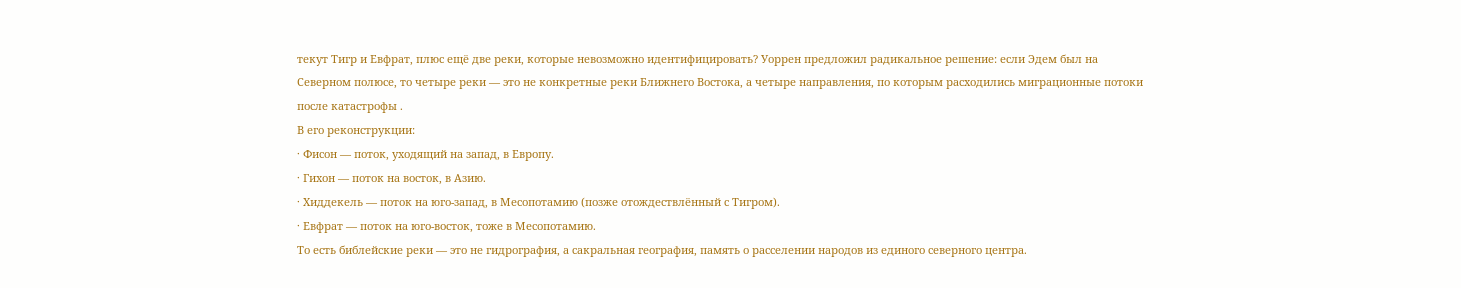текут Тигр и Евфрат, плюс ещё две реки, которые невозможно идентифицировать? Уоррен предложил радикальное решение: если Эдем был на Северном полюсе, то четыре реки — это не конкретные реки Ближнего Востока, а четыре направления, по которым расходились миграционные потоки после катастрофы .
В его реконструкции:
· Фисон — поток, уходящий на запад, в Европу.
· Гихон — поток на восток, в Азию.
· Хиддекель — поток на юго-запад, в Месопотамию (позже отождествлённый с Тигром).
· Евфрат — поток на юго-восток, тоже в Месопотамию.
То есть библейские реки — это не гидрография, а сакральная география, память о расселении народов из единого северного центра.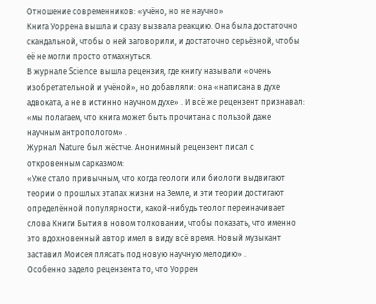Отношение современников: «учёно, но не научно»
Книга Уоррена вышла и сразу вызвала реакцию. Она была достаточно скандальной, чтобы о ней заговорили, и достаточно серьёзной, чтобы её не могли просто отмахнуться.
В журнале Science вышла рецензия, где книгу называли «очень изобретательной и учёной», но добавляли: она «написана в духе адвоката, а не в истинно научном духе» . И всё же рецензент признавал: «мы полагаем, что книга может быть прочитана с пользой даже научным антропологом» .
Журнал Nature был жёстче. Анонимный рецензент писал с откровенным сарказмом:
«Уже стало привычным, что когда геологи или биологи выдвигают теории о прошлых этапах жизни на Земле, и эти теории достигают определённой популярности, какой-нибудь теолог переиначивает слова Книги Бытия в новом толковании, чтобы показать, что именно это вдохновенный автор имел в виду всё время. Новый музыкант заставил Моисея плясать под новую научную мелодию» .
Особенно задело рецензента то, что Уоррен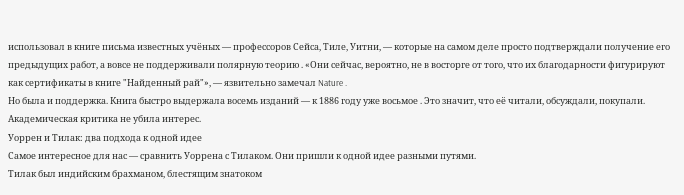использовал в книге письма известных учёных — профессоров Сейса, Тиле, Уитни, — которые на самом деле просто подтверждали получение его предыдущих работ, а вовсе не поддерживали полярную теорию . «Они сейчас, вероятно, не в восторге от того, что их благодарности фигурируют как сертификаты в книге "Найденный рай"», — язвительно замечал Nature .
Но была и поддержка. Книга быстро выдержала восемь изданий — к 1886 году уже восьмое . Это значит, что её читали, обсуждали, покупали. Академическая критика не убила интерес.
Уоррен и Тилак: два подхода к одной идее
Самое интересное для нас — сравнить Уоррена с Тилаком. Они пришли к одной идее разными путями.
Тилак был индийским брахманом, блестящим знатоком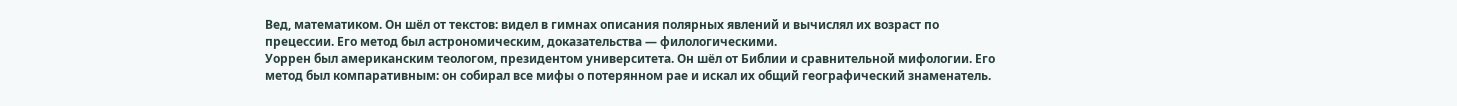Вед, математиком. Он шёл от текстов: видел в гимнах описания полярных явлений и вычислял их возраст по прецессии. Его метод был астрономическим, доказательства — филологическими.
Уоррен был американским теологом, президентом университета. Он шёл от Библии и сравнительной мифологии. Его метод был компаративным: он собирал все мифы о потерянном рае и искал их общий географический знаменатель.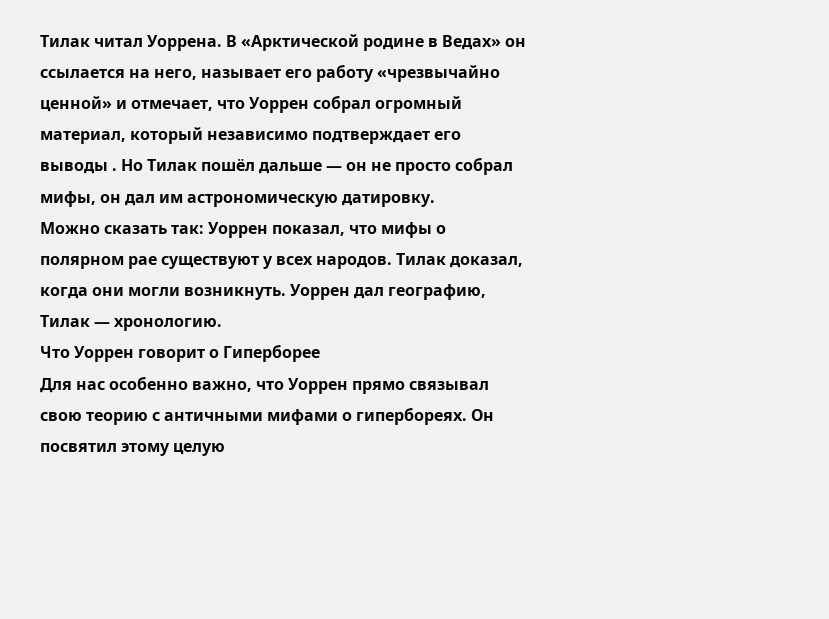Тилак читал Уоррена. В «Арктической родине в Ведах» он ссылается на него, называет его работу «чрезвычайно ценной» и отмечает, что Уоррен собрал огромный материал, который независимо подтверждает его выводы . Но Тилак пошёл дальше — он не просто собрал мифы, он дал им астрономическую датировку.
Можно сказать так: Уоррен показал, что мифы о полярном рае существуют у всех народов. Тилак доказал, когда они могли возникнуть. Уоррен дал географию, Тилак — хронологию.
Что Уоррен говорит о Гиперборее
Для нас особенно важно, что Уоррен прямо связывал свою теорию с античными мифами о гипербореях. Он посвятил этому целую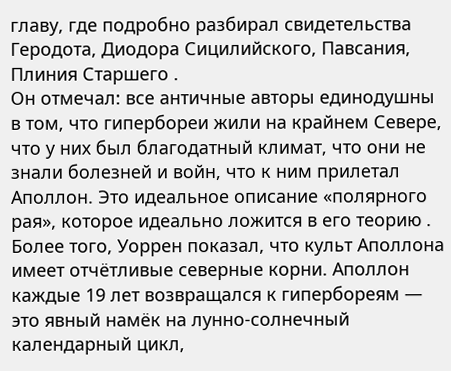главу, где подробно разбирал свидетельства Геродота, Диодора Сицилийского, Павсания, Плиния Старшего .
Он отмечал: все античные авторы единодушны в том, что гипербореи жили на крайнем Севере, что у них был благодатный климат, что они не знали болезней и войн, что к ним прилетал Аполлон. Это идеальное описание «полярного рая», которое идеально ложится в его теорию .
Более того, Уоррен показал, что культ Аполлона имеет отчётливые северные корни. Аполлон каждые 19 лет возвращался к гипербореям — это явный намёк на лунно-солнечный календарный цикл,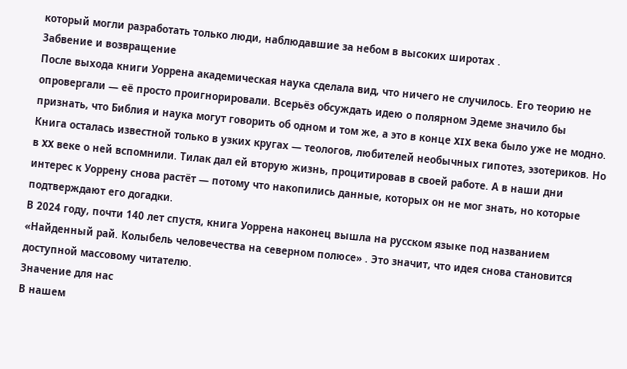который могли разработать только люди, наблюдавшие за небом в высоких широтах .
Забвение и возвращение
После выхода книги Уоррена академическая наука сделала вид, что ничего не случилось. Его теорию не опровергали — её просто проигнорировали. Всерьёз обсуждать идею о полярном Эдеме значило бы признать, что Библия и наука могут говорить об одном и том же, а это в конце XIX века было уже не модно.
Книга осталась известной только в узких кругах — теологов, любителей необычных гипотез, эзотериков. Но в XX веке о ней вспомнили. Тилак дал ей вторую жизнь, процитировав в своей работе. А в наши дни интерес к Уоррену снова растёт — потому что накопились данные, которых он не мог знать, но которые подтверждают его догадки.
В 2024 году, почти 140 лет спустя, книга Уоррена наконец вышла на русском языке под названием «Найденный рай. Колыбель человечества на северном полюсе» . Это значит, что идея снова становится доступной массовому читателю.
Значение для нас
В нашем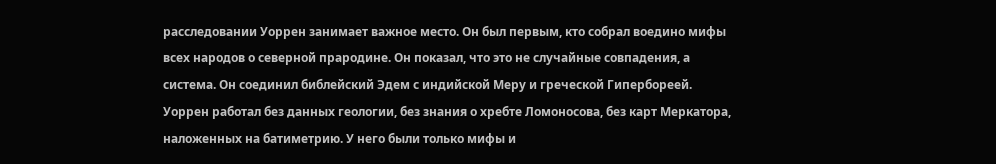расследовании Уоррен занимает важное место. Он был первым, кто собрал воедино мифы всех народов о северной прародине. Он показал, что это не случайные совпадения, а система. Он соединил библейский Эдем с индийской Меру и греческой Гипербореей.
Уоррен работал без данных геологии, без знания о хребте Ломоносова, без карт Меркатора, наложенных на батиметрию. У него были только мифы и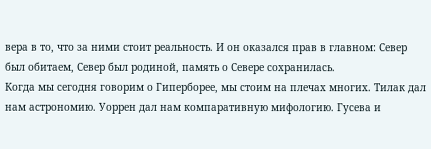вера в то, что за ними стоит реальность. И он оказался прав в главном: Север был обитаем, Север был родиной, память о Севере сохранилась.
Когда мы сегодня говорим о Гиперборее, мы стоим на плечах многих. Тилак дал нам астрономию. Уоррен дал нам компаративную мифологию. Гусева и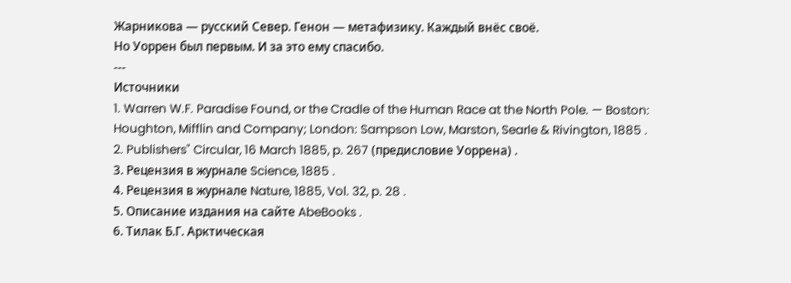Жарникова — русский Север. Генон — метафизику. Каждый внёс своё.
Но Уоррен был первым. И за это ему спасибо.
---
Источники
1. Warren W.F. Paradise Found, or the Cradle of the Human Race at the North Pole. — Boston: Houghton, Mifflin and Company; London: Sampson Low, Marston, Searle & Rivington, 1885 .
2. Publishers" Circular, 16 March 1885, p. 267 (предисловие Уоррена) .
3. Рецензия в журнале Science, 1885 .
4. Рецензия в журнале Nature, 1885, Vol. 32, p. 28 .
5. Описание издания на сайте AbeBooks .
6. Тилак Б.Г. Арктическая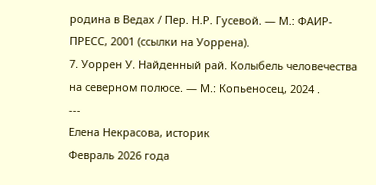родина в Ведах / Пер. Н.Р. Гусевой. — М.: ФАИР-ПРЕСС, 2001 (ссылки на Уоррена).
7. Уоррен У. Найденный рай. Колыбель человечества на северном полюсе. — М.: Копьеносец, 2024 .
---
Елена Некрасова, историк
Февраль 2026 года